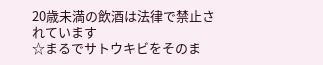20歳未満の飲酒は法律で禁止されています
☆まるでサトウキビをそのま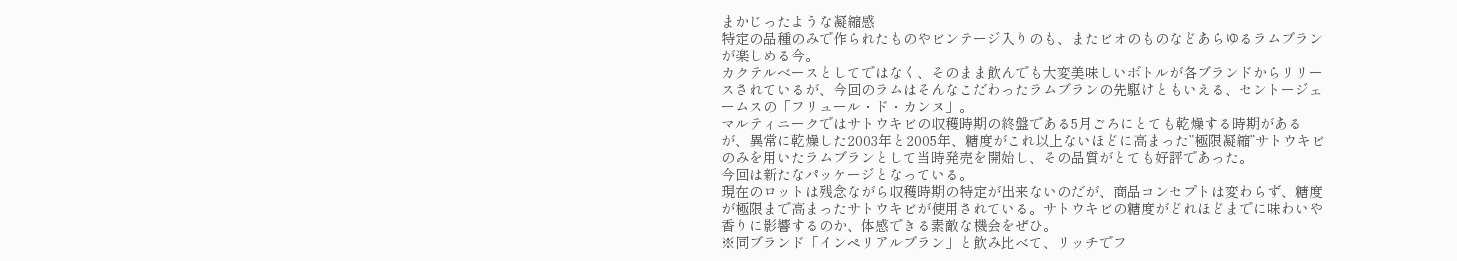まかじったような凝縮感
特定の品種のみで作られたものやビンテージ入りのも、またビオのものなどあらゆるラムブランが楽しめる今。
カクテルベースとしてではなく、そのまま飲んでも大変美味しいボトルが各ブランドからリリースされているが、今回のラムはそんなこだわったラムブランの先駆けともいえる、セントージェームスの「フリュール・ド・カンヌ」。
マルティニークではサトウキビの収穫時期の終盤である5月ごろにとても乾燥する時期があるが、異常に乾燥した2003年と2005年、糖度がこれ以上ないほどに高まった”極限凝縮”サトウキビのみを用いたラムブランとして当時発売を開始し、その品質がとても好評であった。
今回は新たなパッケージとなっている。
現在のロットは残念ながら収穫時期の特定が出来ないのだが、商品コンセプトは変わらず、糖度が極限まで高まったサトウキビが使用されている。サトウキビの糖度がどれほどまでに味わいや香りに影響するのか、体感できる素敵な機会をぜひ。
※同ブランド「インペリアルブラン」と飲み比べて、リッチでフ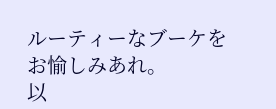ルーティーなブーケをお愉しみあれ。
以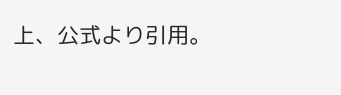上、公式より引用。